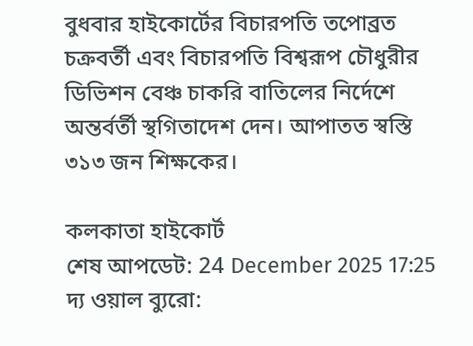বুধবার হাইকোর্টের বিচারপতি তপোব্রত চক্রবর্তী এবং বিচারপতি বিশ্বরূপ চৌধুরীর ডিভিশন বেঞ্চ চাকরি বাতিলের নির্দেশে অন্তর্বর্তী স্থগিতাদেশ দেন। আপাতত স্বস্তি ৩১৩ জন শিক্ষকের।

কলকাতা হাইকোর্ট
শেষ আপডেট: 24 December 2025 17:25
দ্য ওয়াল ব্যুরো: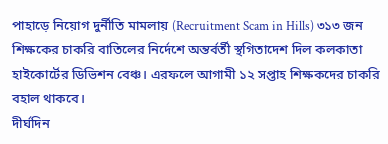পাহাড়ে নিয়োগ দুর্নীতি মামলায় (Recruitment Scam in Hills) ৩১৩ জন শিক্ষকের চাকরি বাতিলের নির্দেশে অন্তর্বর্তী স্থগিতাদেশ দিল কলকাতা হাইকোর্টের ডিভিশন বেঞ্চ। এরফলে আগামী ১২ সপ্তাহ শিক্ষকদের চাকরি বহাল থাকবে।
দীর্ঘদিন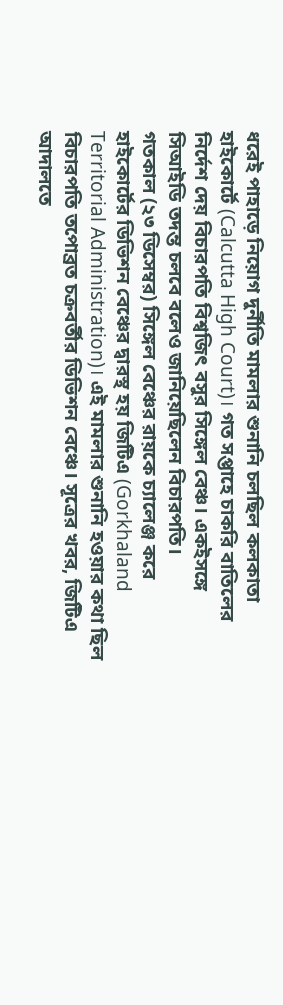ধরেই পাহাড়ে নিয়োগ দুর্নীতি মামলার শুনানি চলছিল কলকাতা হাইকোর্টে (Calcutta High Court)। গত সপ্তাহে চাকরি বাতিলের নির্দেশ দেয় বিচারপতি বিশ্বজিৎ বসুর সিঙ্গেল বেঞ্চ। একইসঙ্গে সিআইডি তদন্ত চলবে বলেও জানিয়েছিলেন বিচারপতি।
গতকাল (২৩ ডিসেম্বর) সিঙ্গেল বেঞ্চের রায়কে চ্যালেঞ্জ করে হাইকোর্টের ডিভিশন বেঞ্চের দ্বারস্থ হয় জিটিএ (Gorkhaland Territorial Administration)। এই মামলার শুনানি হওয়ার কথা ছিল বিচারপতি তপোব্রত চক্রবর্তীর ডিভিশন বেঞ্চে। সূত্রের খবর, জিটিএ আদালতে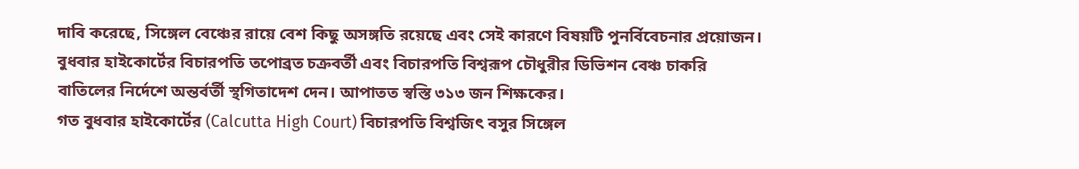দাবি করেছে, সিঙ্গেল বেঞ্চের রায়ে বেশ কিছু অসঙ্গতি রয়েছে এবং সেই কারণে বিষয়টি পুনর্বিবেচনার প্রয়োজন।
বুধবার হাইকোর্টের বিচারপতি তপোব্রত চক্রবর্তী এবং বিচারপতি বিশ্বরূপ চৌধুরীর ডিভিশন বেঞ্চ চাকরি বাতিলের নির্দেশে অন্তর্বর্তী স্থগিতাদেশ দেন। আপাতত স্বস্তি ৩১৩ জন শিক্ষকের।
গত বুধবার হাইকোর্টের (Calcutta High Court) বিচারপতি বিশ্বজিৎ বসুর সিঙ্গেল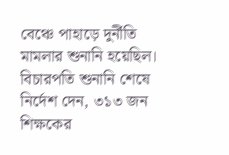বেঞ্চে পাহাড়ে দুর্নীতি মামলার শুনানি হয়েছিল। বিচারপতি শুনানি শেষে নির্দেশ দেন, ৩১৩ জন শিক্ষকের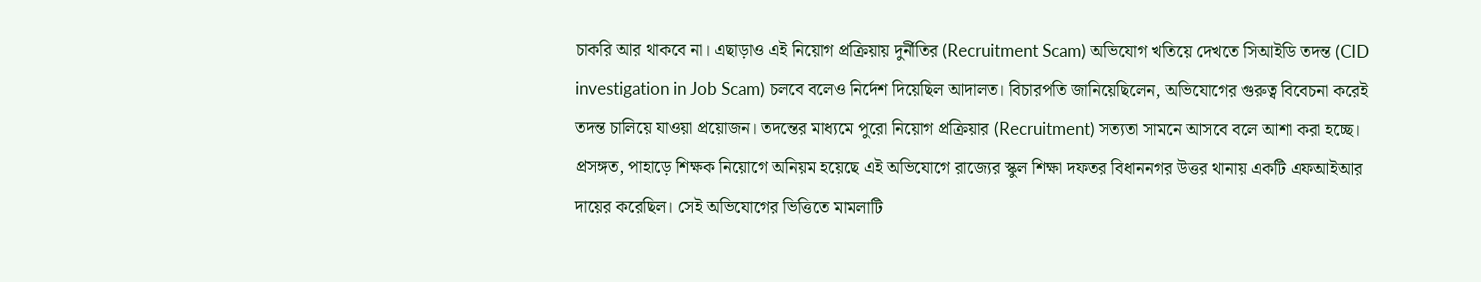চাকরি আর থাকবে না। এছাড়াও এই নিয়োগ প্রক্রিয়ায় দুর্নীতির (Recruitment Scam) অভিযোগ খতিয়ে দেখতে সিআইডি তদন্ত (CID investigation in Job Scam) চলবে বলেও নির্দেশ দিয়েছিল আদালত। বিচারপতি জানিয়েছিলেন, অভিযোগের গুরুত্ব বিবেচনা করেই তদন্ত চালিয়ে যাওয়া প্রয়োজন। তদন্তের মাধ্যমে পুরো নিয়োগ প্রক্রিয়ার (Recruitment) সত্যতা সামনে আসবে বলে আশা করা হচ্ছে।
প্রসঙ্গত, পাহাড়ে শিক্ষক নিয়োগে অনিয়ম হয়েছে এই অভিযোগে রাজ্যের স্কুল শিক্ষা দফতর বিধাননগর উত্তর থানায় একটি এফআইআর দায়ের করেছিল। সেই অভিযোগের ভিত্তিতে মামলাটি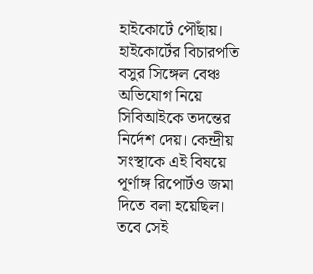হাইকোর্টে পৌঁছায়।
হাইকোর্টের বিচারপতি বসুর সিঙ্গেল বেঞ্চ অভিযোগ নিয়ে সিবিআইকে তদন্তের নির্দেশ দেয়। কেন্দ্রীয় সংস্থাকে এই বিষয়ে পূর্ণাঙ্গ রিপোর্টও জমা দিতে বলা হয়েছিল। তবে সেই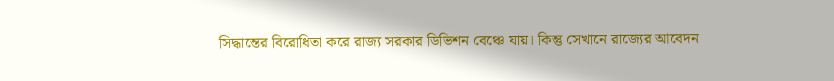সিদ্ধান্তের বিরোধিতা করে রাজ্য সরকার ডিভিশন বেঞ্চে যায়। কিন্তু সেখানে রাজ্যের আবেদন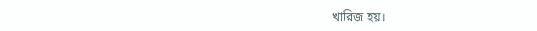খারিজ হয়।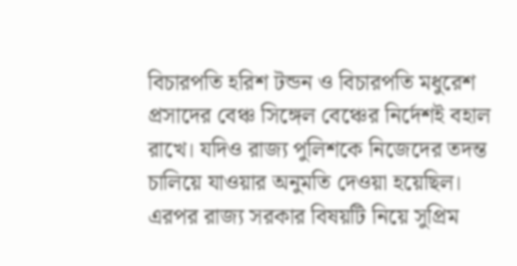বিচারপতি হরিশ টন্ডন ও বিচারপতি মধুরেশ প্রসাদের বেঞ্চ সিঙ্গেল বেঞ্চের নির্দেশই বহাল রাখে। যদিও রাজ্য পুলিশকে নিজেদের তদন্ত চালিয়ে যাওয়ার অনুমতি দেওয়া হয়েছিল।
এরপর রাজ্য সরকার বিষয়টি নিয়ে সুপ্রিম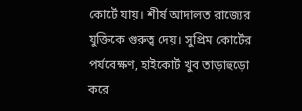কোর্টে যায়। শীর্ষ আদালত রাজ্যের যুক্তিকে গুরুত্ব দেয়। সুপ্রিম কোর্টের পর্যবেক্ষণ, হাইকোর্ট খুব তাড়াহুড়ো করে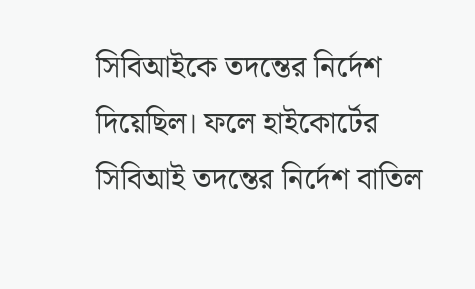সিবিআইকে তদন্তের নির্দেশ দিয়েছিল। ফলে হাইকোর্টের সিবিআই তদন্তের নির্দেশ বাতিল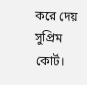করে দেয় সুপ্রিম কোর্ট।